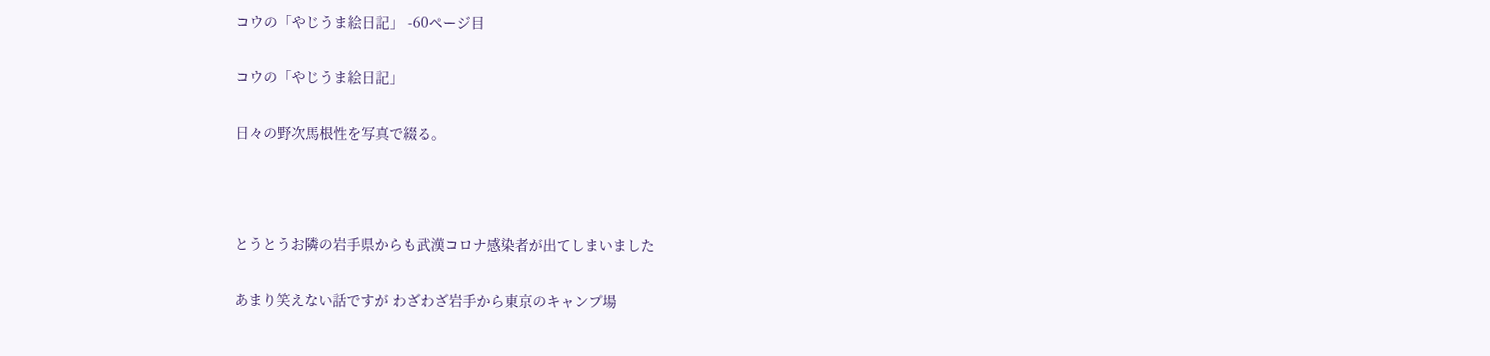コウの「やじうま絵日記」 -60ページ目

コウの「やじうま絵日記」

日々の野次馬根性を写真で綴る。



とうとうお隣の岩手県からも武漢コロナ感染者が出てしまいました

あまり笑えない話ですが わざわざ岩手から東京のキャンプ場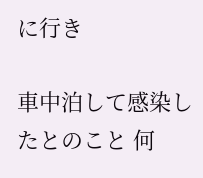に行き

車中泊して感染したとのこと 何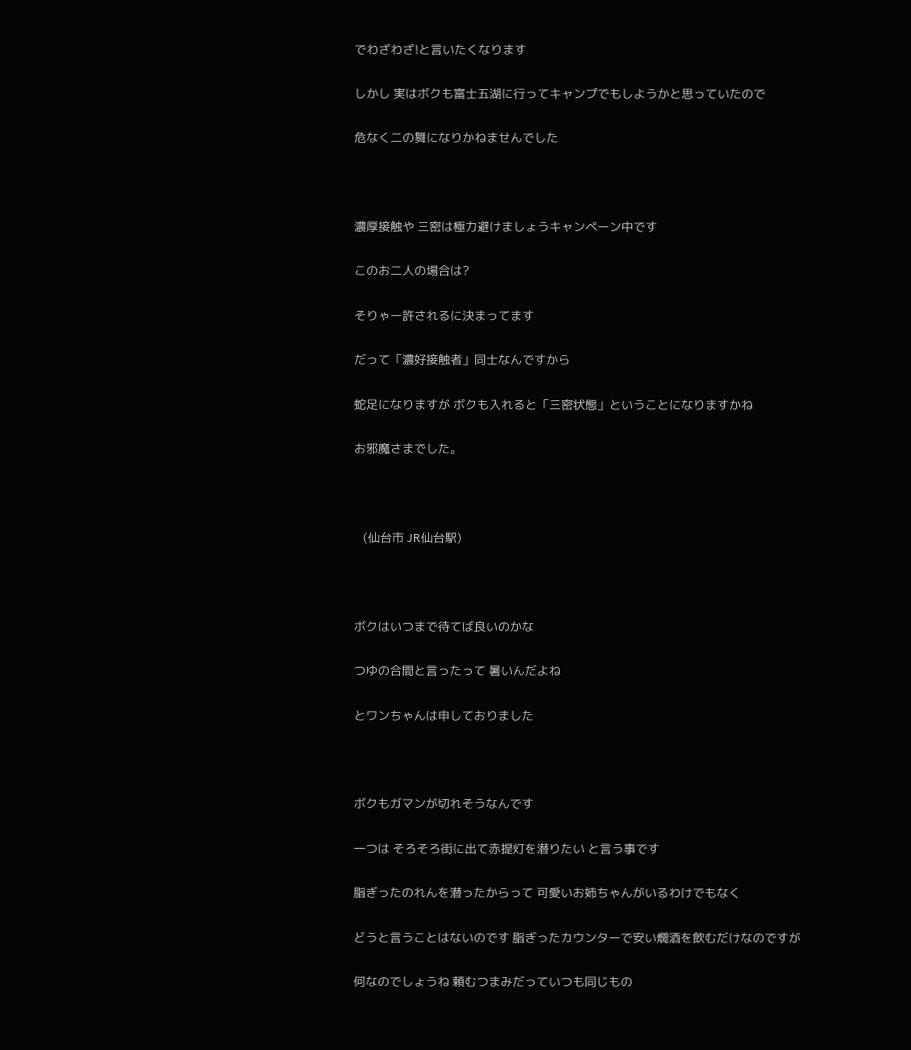でわざわざ!と言いたくなります

しかし 実はボクも富士五湖に行ってキャンプでもしようかと思っていたので

危なく二の舞になりかねませんでした



濃厚接触や 三密は極力避けましょうキャンペーン中です

このお二人の場合は?

そりゃー許されるに決まってます

だって「濃好接触者」同士なんですから

蛇足になりますが ボクも入れると「三密状態」ということになりますかね

お邪魔さまでした。



   (仙台市 JR仙台駅)



ボクはいつまで待てば良いのかな

つゆの合間と言ったって 暑いんだよね

とワンちゃんは申しておりました



ボクもガマンが切れそうなんです

一つは そろそろ街に出て赤提灯を潜りたい と言う事です

脂ぎったのれんを潜ったからって 可愛いお姉ちゃんがいるわけでもなく

どうと言うことはないのです 脂ぎったカウンターで安い燗酒を飲むだけなのですが

何なのでしょうね 頼むつまみだっていつも同じもの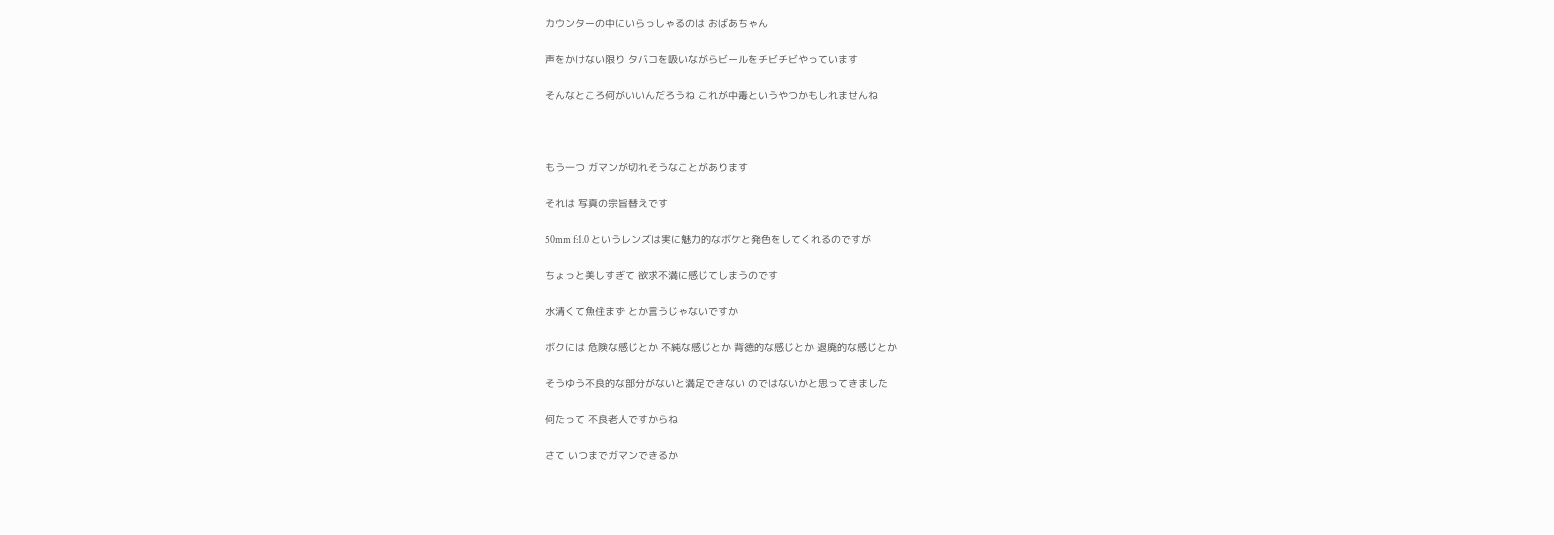カウンターの中にいらっしゃるのは おばあちゃん

声をかけない限り タバコを吸いながらビールをチビチビやっています

そんなところ何がいいんだろうね これが中毒というやつかもしれませんね



もう一つ ガマンが切れそうなことがあります

それは 写真の宗旨替えです

50mm f:1.0 というレンズは実に魅力的なボケと発色をしてくれるのですが

ちょっと美しすぎて 欲求不満に感じてしまうのです

水清くて魚住まず とか言うじゃないですか

ボクには 危険な感じとか 不純な感じとか 背徳的な感じとか 退廃的な感じとか

そうゆう不良的な部分がないと満足できない のではないかと思ってきました

何たって 不良老人ですからね

さて いつまでガマンできるか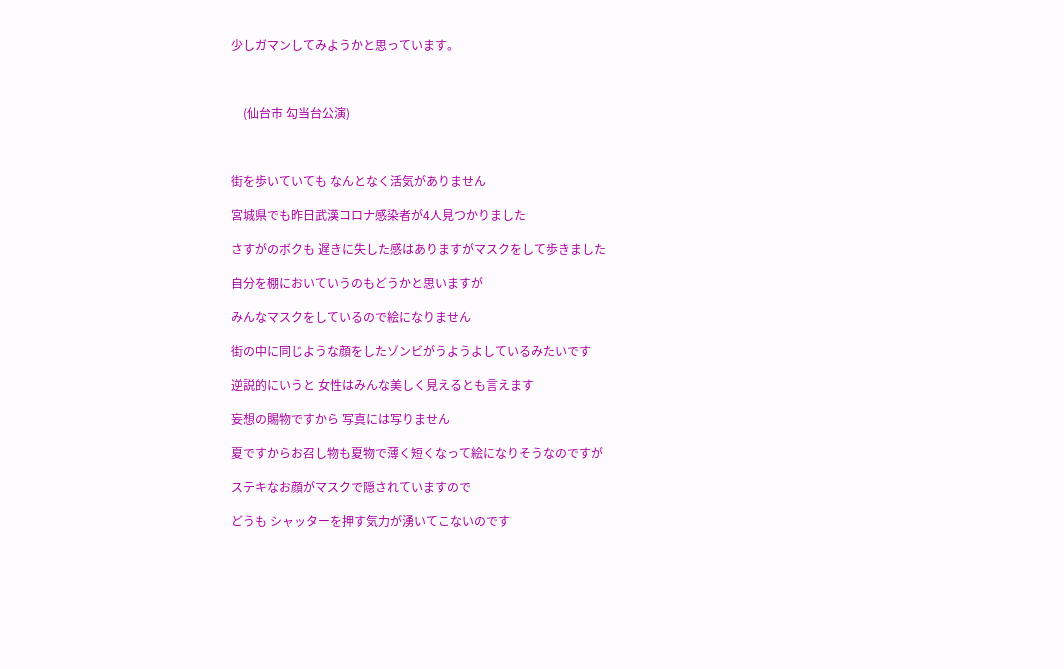少しガマンしてみようかと思っています。



    (仙台市 勾当台公演)



街を歩いていても なんとなく活気がありません

宮城県でも昨日武漢コロナ感染者が4人見つかりました

さすがのボクも 遅きに失した感はありますがマスクをして歩きました

自分を棚においていうのもどうかと思いますが

みんなマスクをしているので絵になりません

街の中に同じような顔をしたゾンビがうようよしているみたいです

逆説的にいうと 女性はみんな美しく見えるとも言えます

妄想の賜物ですから 写真には写りません

夏ですからお召し物も夏物で薄く短くなって絵になりそうなのですが

ステキなお顔がマスクで隠されていますので

どうも シャッターを押す気力が湧いてこないのです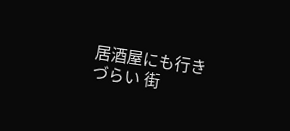居酒屋にも行きづらい 街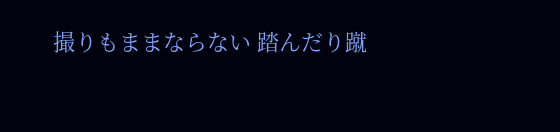撮りもままならない 踏んだり蹴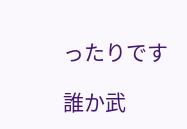ったりです

誰か武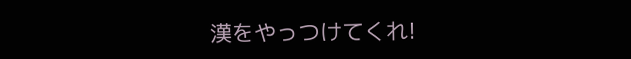漢をやっつけてくれ!